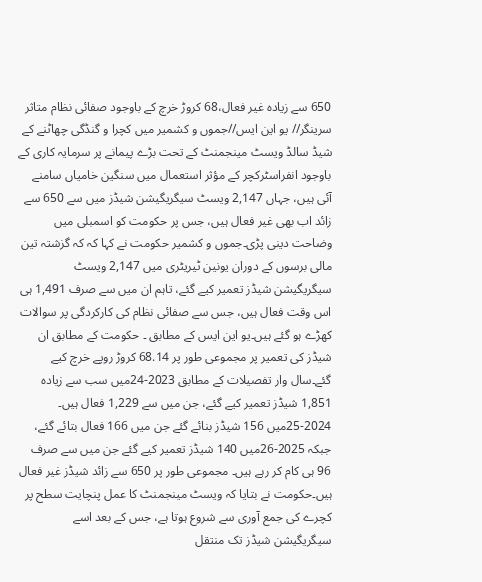650 سے زیادہ غیر فعال،68 کروڑ خرچ کے باوجود صفائی نظام متاثر
سرینگر// یو این ایس//جموں و کشمیر میں کچرا و گنڈگی چھاٹنے کے شیڈ سالڈ ویسٹ مینجمنٹ کے تحت بڑے پیمانے پر سرمایہ کاری کے باوجود انفراسٹرکچر کے مؤثر استعمال میں سنگین خامیاں سامنے آئی ہیں، جہاں 2,147 ویسٹ سیگریگیشن شیڈز میں سے 650 سے زائد اب بھی غیر فعال ہیں، جس پر حکومت کو اسمبلی میں وضاحت دینی پڑی۔جموں و کشمیر حکومت نے کہا کہ کہ گزشتہ تین مالی برسوں کے دوران یونین ٹیریٹری میں 2,147 ویسٹ سیگریگیشن شیڈز تعمیر کیے گئے، تاہم ان میں سے صرف 1,491 ہی اس وقت فعال ہیں، جس سے صفائی نظام کی کارکردگی پر سوالات کھڑے ہو گئے ہیں۔یو این ایس کے مطابق ۔ حکومت کے مطابق ان شیڈز کی تعمیر پر مجموعی طور پر 68.14 کروڑ روپے خرچ کیے گئے۔سال وار تفصیلات کے مطابق 2023-24میں سب سے زیادہ 1,851 شیڈز تعمیر کیے گئے، جن میں سے 1,229 فعال ہیں۔ 2024-25میں 156 شیڈز بنائے گئے جن میں 166 فعال بتائے گئے، جبکہ 2025-26میں 140 شیڈز تعمیر کیے گئے جن میں سے صرف 96 ہی کام کر رہے ہیں۔ مجموعی طور پر 650 سے زائد شیڈز غیر فعال ہیں۔حکومت نے بتایا کہ ویسٹ مینجمنٹ کا عمل پنچایت سطح پر کچرے کی جمع آوری سے شروع ہوتا ہے، جس کے بعد اسے سیگریگیشن شیڈز تک منتقل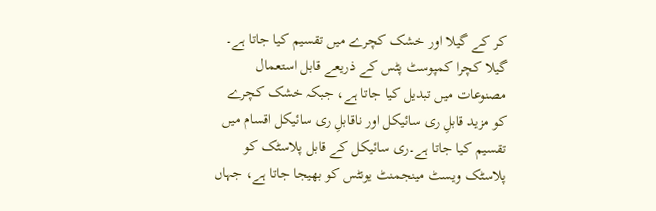کر کے گیلا اور خشک کچرے میں تقسیم کیا جاتا ہے۔ گیلا کچرا کمپوسٹ پٹس کے ذریعے قابل استعمال مصنوعات میں تبدیل کیا جاتا ہے، جبکہ خشک کچرے کو مزید قابلِ ری سائیکل اور ناقابلِ ری سائیکل اقسام میں تقسیم کیا جاتا ہے۔ری سائیکل کے قابل پلاسٹک کو پلاسٹک ویسٹ مینجمنٹ یونٹس کو بھیجا جاتا ہے، جہاں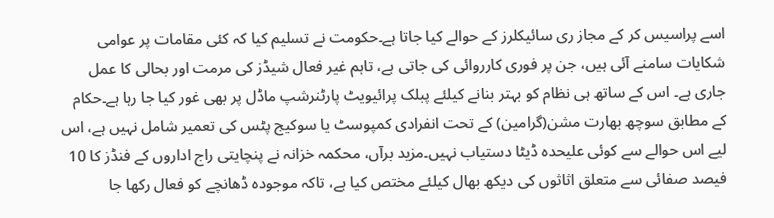اسے پراسیس کر کے مجاز ری سائیکلرز کے حوالے کیا جاتا ہے۔حکومت نے تسلیم کیا کہ کئی مقامات پر عوامی شکایات سامنے آئی ہیں، جن پر فوری کارروائی کی جاتی ہے، تاہم غیر فعال شیڈز کی مرمت اور بحالی کا عمل جاری ہے۔ اس کے ساتھ ہی نظام کو بہتر بنانے کیلئے پبلک پرائیویٹ پارٹنرشپ ماڈل پر بھی غور کیا جا رہا ہے۔حکام کے مطابق سوچھ بھارت مشن(گرامین) کے تحت انفرادی کمپوسٹ یا سوکیج پٹس کی تعمیر شامل نہیں ہے، اس لیے اس حوالے سے کوئی علیحدہ ڈیٹا دستیاب نہیں۔مزید برآں، محکمہ خزانہ نے پنچایتی راج اداروں کے فنڈز کا 10 فیصد صفائی سے متعلق اثاثوں کی دیکھ بھال کیلئے مختص کیا ہے، تاکہ موجودہ ڈھانچے کو فعال رکھا جا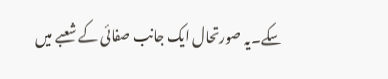سکے۔یہ صورتحال ایک جانب صفائی کے شعبے میں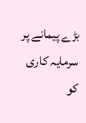بڑے پیمانے پر سرمایہ کاری کو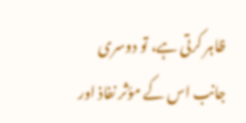ظاہر کرتی ہے، تو دوسری جانب اس کے مؤثر نفاذ اور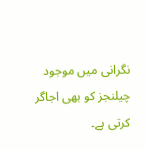نگرانی میں موجود چیلنجز کو بھی اجاگر کرتی ہے۔